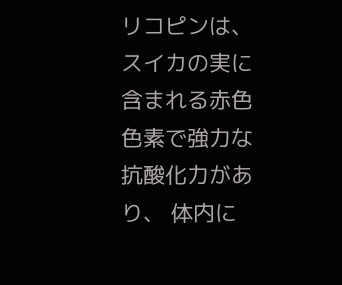リコピンは、スイカの実に含まれる赤色色素で強力な抗酸化力があり、 体内に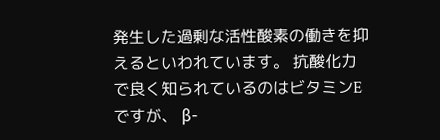発生した過剰な活性酸素の働きを抑えるといわれています。 抗酸化力で良く知られているのはビタミンEですが、 β-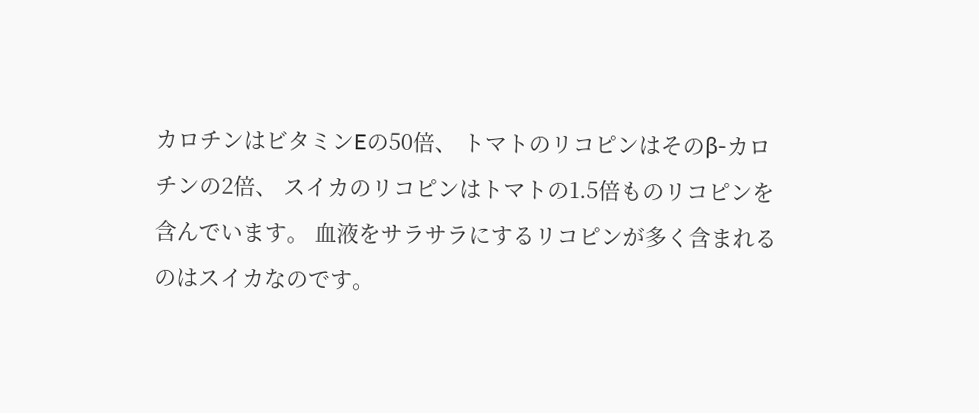カロチンはビタミンEの50倍、 トマトのリコピンはそのβ-カロチンの2倍、 スイカのリコピンはトマトの1.5倍ものリコピンを含んでいます。 血液をサラサラにするリコピンが多く含まれるのはスイカなのです。